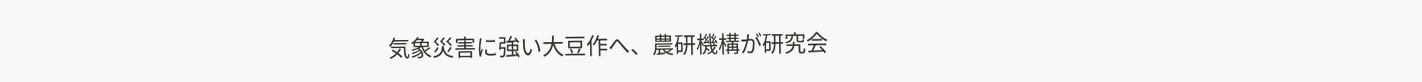気象災害に強い大豆作へ、農研機構が研究会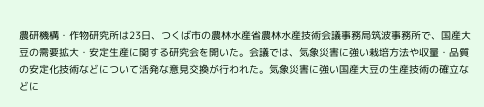農研機構・作物研究所は23日、つくば市の農林水産省農林水産技術会議事務局筑波事務所で、国産大豆の需要拡大・安定生産に関する研究会を開いた。会議では、気象災害に強い栽培方法や収量・品質の安定化技術などについて活発な意見交換が行われた。気象災害に強い国産大豆の生産技術の確立などに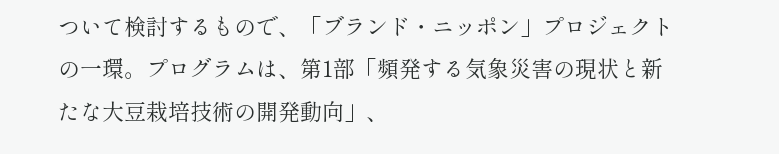ついて検討するもので、「ブランド・ニッポン」プロジェクトの一環。プログラムは、第1部「頻発する気象災害の現状と新たな大豆栽培技術の開発動向」、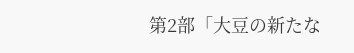第2部「大豆の新たな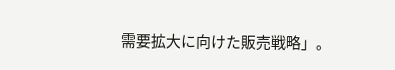需要拡大に向けた販売戦略」。